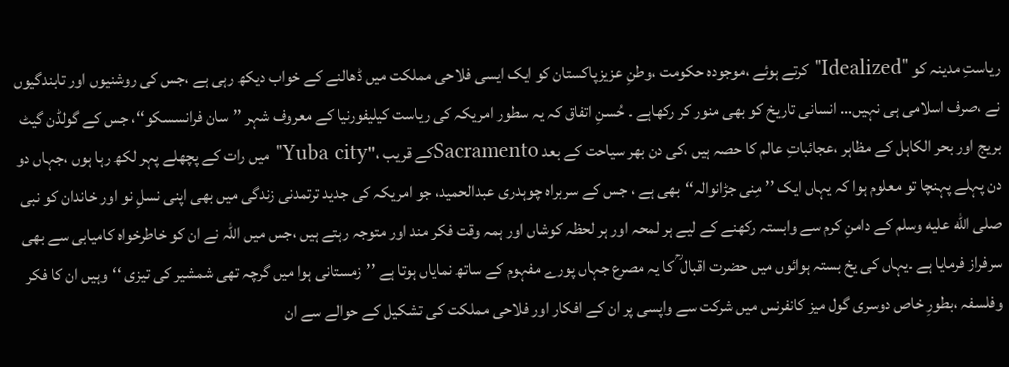ریاستِ مدینہ کو "Idealized"کرتے ہوئے ،موجودہ حکومت ،وطنِ عزیزپاکستان کو ایک ایسی فلاحی مملکت میں ڈھالنے کے خواب دیکھ رہی ہے ،جس کی روشنیوں اور تابندگیوں نے ،صرف اسلامی ہی نہیں… انسانی تاریخ کو بھی منور کر رکھاہے ۔ حُسنِ اتفاق کہ یہ سطور امریکہ کی ریاست کیلیفورنیا کے معروف شہر ’’سان فرانسسکو‘‘، جس کے گولڈن گیٹ بریج اور بحر الکاہل کے مظاہر ،عجائباتِ عالم کا حصہ ہیں ،کی دن بھر سیاحت کے بعد Sacramentoکے قریب ،"Yuba city" میں رات کے پچھلے پہر لکھ رہا ہوں ،جہاں دو دن پہلے پہنچا تو معلوم ہوا کہ یہاں ایک ’’ مِنی جڑانوالہ‘‘بھی ہے ، جس کے سربراہ چوہدری عبدالحمید، جو امریکہ کی جدید ترتمدنی زندگی میں بھی اپنی نسلِ نو اور خاندان کو نبی صلى الله عليه وسلم کے دامنِ کرم سے وابستہ رکھنے کے لیے ہر لمحہ اور ہر لحظہ کوشاں اور ہمہ وقت فکر مند اور متوجہ رہتے ہیں ،جس میں اللہ نے ان کو خاطرخواہ کامیابی سے بھی سرفراز فرمایا ہے ۔یہاں کی یخ بستہ ہوائوں میں حضرت اقبال ؒ کا یہ مصرع جہاں پورے مفہوم کے ساتھ نمایاں ہوتا ہے ’’زمستانی ہوا میں گرچہ تھی شمشیر کی تیزی ‘‘وہیں ان کا فکر وفلسفہ ،بطورِ خاص دوسری گول میز کانفرنس میں شرکت سے واپسی پر ان کے افکار اور فلاحی مملکت کی تشکیل کے حوالے سے ان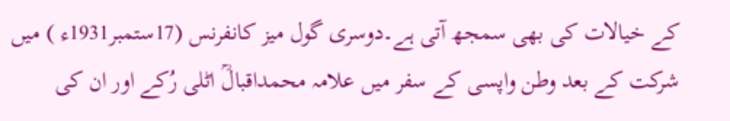کے خیالات کی بھی سمجھ آتی ہے۔دوسری گول میز کانفرنس (17ستمبر1931ء ) میں شرکت کے بعد وطن واپسی کے سفر میں علامہ محمداقبالؒ اٹلی رُکے اور ان کی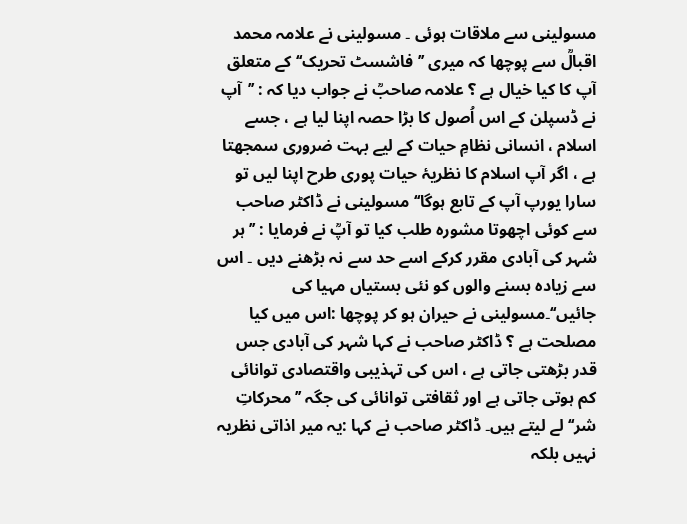مسولینی سے ملاقات ہوئی ۔ مسولینی نے علامہ محمد اقبالؒ سے پوچھا کہ میری ’’فاشسٹ تحریک‘‘کے متعلق آپ کا کیا خیال ہے ؟ علامہ صاحبؒ نے جواب دیا کہ : ’’آپ نے ڈسپلن کے اس اُصول کا بڑا حصہ اپنا لیا ہے ، جسے اسلام ، انسانی نظامِ حیات کے لیے بہت ضروری سمجھتا ہے ، اگر آپ اسلام کا نظریۂ حیات پوری طرح اپنا لیں تو سارا یورپ آپ کے تابع ہوگا‘‘ مسولینی نے ڈاکٹر صاحب سے کوئی اچھوتا مشورہ طلب کیا تو آپؒ نے فرمایا : ’’ہر شہر کی آبادی مقرر کرکے اسے حد سے نہ بڑھنے دیں ۔ اس سے زیادہ بسنے والوں کو نئی بستیاں مہیا کی جائیں‘‘۔مسولینی نے حیران ہو کر پوچھا :اس میں کیا مصلحت ہے ؟ ڈاکٹر صاحب نے کہا شہر کی آبادی جس قدر بڑھتی جاتی ہے ، اس کی تہذیبی واقتصادی توانائی کم ہوتی جاتی ہے اور ثقافتی توانائی کی جگہ ’’محرکاتِ شر‘‘لے لیتے ہیں۔ ڈاکٹر صاحب نے کہا :یہ میر اذاتی نظریہ نہیں بلکہ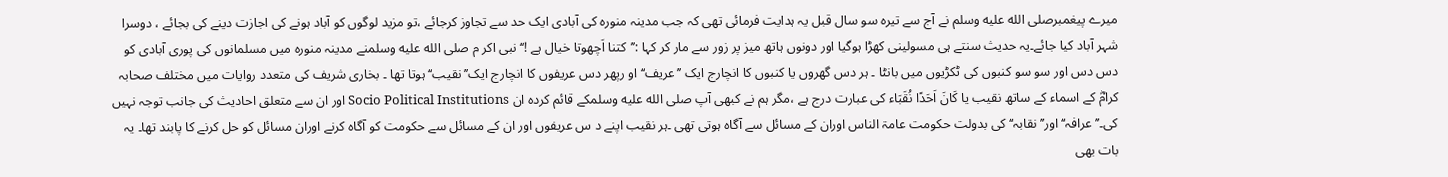میرے پیغمبرصلى الله عليه وسلم نے آج سے تیرہ سو سال قبل یہ ہدایت فرمائی تھی کہ جب مدینہ منورہ کی آبادی ایک حد سے تجاوز کرجائے ،تو مزید لوگوں کو آباد ہونے کی اجازت دینے کی بجائے ، دوسرا شہر آباد کیا جائے۔یہ حدیث سنتے ہی مسولینی کھڑا ہوگیا اور دونوں ہاتھ میز پر زور سے مار کر کہا :’’کتنا اَچھوتا خیال ہے !‘‘ نبی اکر م صلى الله عليه وسلمنے مدینہ منورہ میں مسلمانوں کی پوری آبادی کو دس دس اور سو سو کنبوں کی ٹکڑیوں میں بانٹا ۔ ہر دس گھروں یا کنبوں کا انچارج ایک ’’عریف‘‘او رپھر دس عریفوں کا انچارج ایک’’نقیب‘‘ ہوتا تھا ۔ بخاری شریف کی متعدد روایات میں مختلف صحابہ کرامؓ کے اسماء کے ساتھ نقیب یا کَانَ اَحَدًا نُقَبَاء کی عبارت درج ہے ،مگر ہم نے کبھی آپ صلى الله عليه وسلمکے قائم کردہ ان Socio Political Institutions اور ان سے متعلق احادیث کی جانب توجہ نہیں کی۔’’ عرافہ‘‘ اور’’ نقابہ‘‘ کی بدولت حکومت عامۃ الناس اوران کے مسائل سے آگاہ ہوتی تھی ۔ہر نقیب اپنے د س عریفوں اور ان کے مسائل سے حکومت کو آگاہ کرنے اوران مسائل کو حل کرنے کا پابند تھا۔ یہ بات بھی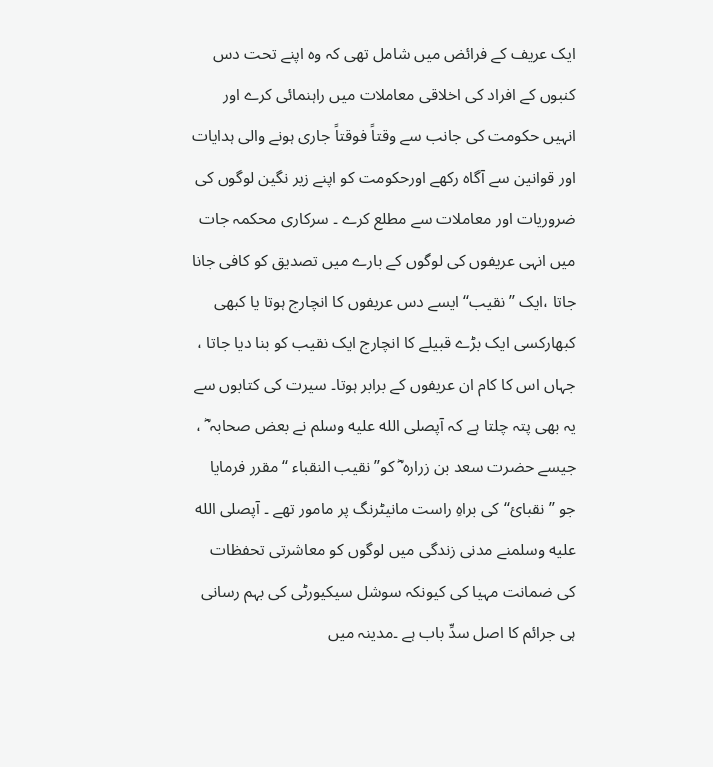ایک عریف کے فرائض میں شامل تھی کہ وہ اپنے تحت دس کنبوں کے افراد کی اخلاقی معاملات میں راہنمائی کرے اور انہیں حکومت کی جانب سے وقتاً فوقتاً جاری ہونے والی ہدایات اور قوانین سے آگاہ رکھے اورحکومت کو اپنے زیر نگین لوگوں کی ضروریات اور معاملات سے مطلع کرے ۔ سرکاری محکمہ جات میں انہی عریفوں کی لوگوں کے بارے میں تصدیق کو کافی جانا جاتا ،ایک ’’نقیب‘‘ایسے دس عریفوں کا انچارج ہوتا یا کبھی کبھارکسی ایک بڑے قبیلے کا انچارج ایک نقیب کو بنا دیا جاتا ، جہاں اس کا کام ان عریفوں کے برابر ہوتا۔ سیرت کی کتابوں سے یہ بھی پتہ چلتا ہے کہ آپصلى الله عليه وسلم نے بعض صحابہ ؓ ، جیسے حضرت سعد بن زرارہ ؓ کو’’نقیب النقباء ‘‘مقرر فرمایا جو ’’نقبائ‘‘کی براہِ راست مانیٹرنگ پر مامور تھے ۔ آپصلى الله عليه وسلمنے مدنی زندگی میں لوگوں کو معاشرتی تحفظات کی ضمانت مہیا کی کیونکہ سوشل سیکیورٹی کی بہم رسانی ہی جرائم کا اصل سدِّ باب ہے ۔مدینہ میں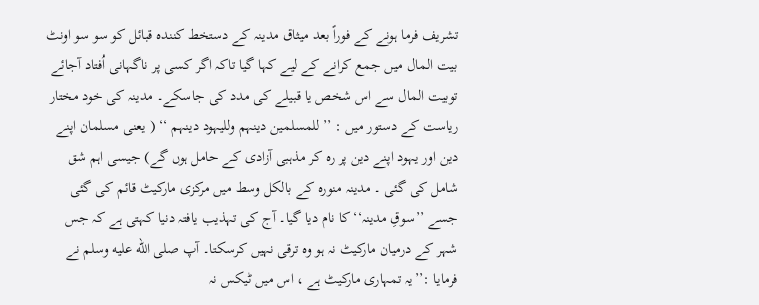تشریف فرما ہونے کے فوراً بعد میثاق مدینہ کے دستخط کنندہ قبائل کو سو سو اونٹ بیت المال میں جمع کرانے کے لیے کہا گیا تاکہ اگر کسی پر ناگہانی اُفتاد آجائے توبیت المال سے اس شخص یا قبیلے کی مدد کی جاسکے۔ مدینہ کی خود مختار ریاست کے دستور میں : ’’للمسلمین دینہم وللیہود دینہم ‘‘ ( یعنی مسلمان اپنے دین اور یہود اپنے دین پر رہ کر مذہبی آزادی کے حامل ہوں گے) جیسی اہم شق شامل کی گئی ۔ مدینہ منورہ کے بالکل وسط میں مرکزی مارکیٹ قائم کی گئی جسے ’’سوقِ مدینہ‘‘کا نام دیا گیا۔ آج کی تہذیب یافتہ دنیا کہتی ہے کہ جس شہر کے درمیان مارکیٹ نہ ہو وہ ترقی نہیں کرسکتا۔ آپ صلى الله عليه وسلم نے فرمایا :’’یہ تمہاری مارکیٹ ہے ، اس میں ٹیکس نہ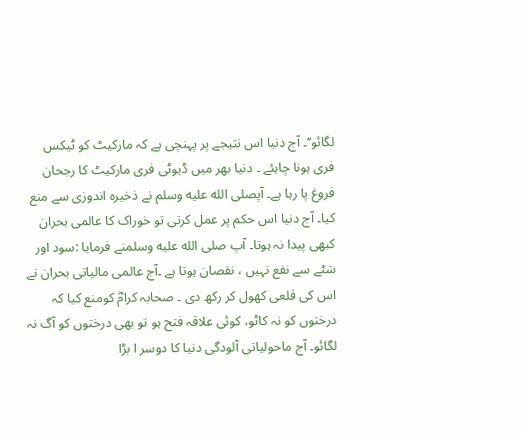لگائو‘‘۔ آج دنیا اس نتیجے پر پہنچی ہے کہ مارکیٹ کو ٹیکس فری ہونا چاہئے ۔ دنیا بھر میں ڈیوٹی فری مارکیٹ کا رجحان فروغ پا رہا ہے۔ آپصلى الله عليه وسلم نے ذخیرہ اندوزی سے منع کیا۔ آج دنیا اس حکم پر عمل کرتی تو خوراک کا عالمی بحران کبھی پیدا نہ ہوتا۔ آپ صلى الله عليه وسلمنے فرمایا :سود اور سَٹے سے نفع نہیں ، نقصان ہوتا ہے ۔آج عالمی مالیاتی بحران نے اس کی قلعی کھول کر رکھ دی ۔ صحابہ کرامؓ کومنع کیا کہ درختوں کو نہ کاٹو، کوئی علاقہ فتح ہو تو بھی درختوں کو آگ نہ لگائو۔ آج ماحولیاتی آلودگی دنیا کا دوسر ا بڑا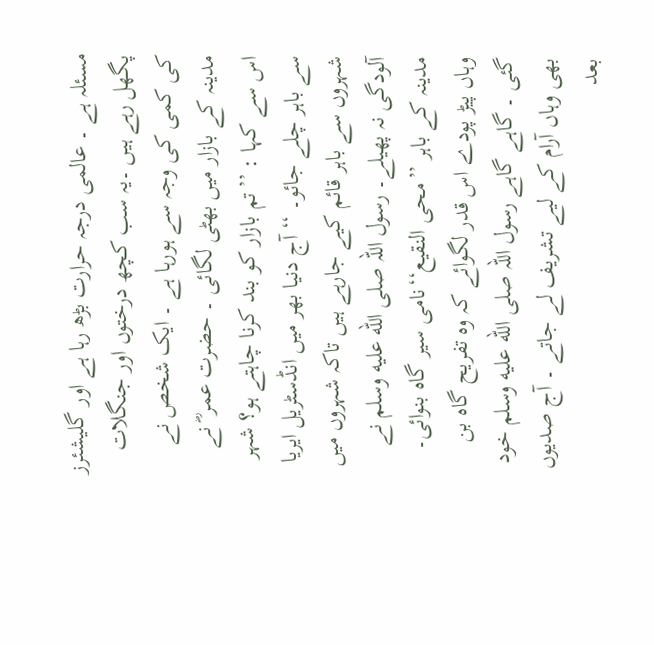مسئلہ ہے ۔ عالمی درجہ حرارت بڑھ رہا ہے اور گلیشئرز پگھل رہے ہیں ۔یہ سب کچھ درختوں اور جنگلات کی کمی کی وجہ سے ہورہا ہے ۔ ایک شخص نے مدینہ کے بازار میں بھٹی لگائی ۔ حضرت عمر ؓ نے اس سے کہا : ’’تم بازار کو بند کرنا چاہتے ہو؟ شہر سے باہر چلے جائو۔ ‘‘ آج دنیا بھر میں انڈسٹریل ایریا شہروں سے باہر قائم کیے جارہے ہیں تاکہ شہروں میں آلودگی نہ پھیلے۔ رسول اللہ صلى الله عليه وسلم نے مدینہ کے باہر ’’محی النقیع‘‘نامی سیر گاہ بنوائی۔ وہاں پیڑ پودے اس قدر لگوائے کہ وہ تفریح گاہ بن گئی ۔ گاہے گاہے رسول اللہ صلى الله عليه وسلم خود بھی وہاں آرام کے لیے تشریف لے جاتے ۔ آج صدیوں بعد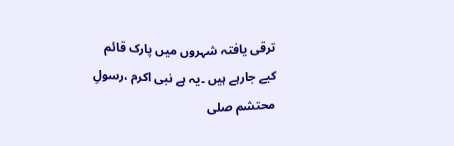ترقی یافتہ شہروں میں پارک قائم کیے جارہے ہیں ۔یہ ہے نبی اکرم ،رسولِ محتشم صلی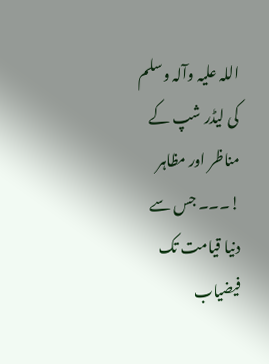اللہ علیہ وآلہ وسلم کی لیڈر شپ کے مناظر اور مظاہر !۔۔۔ جس سے دنیا قیامت تک فیضیاب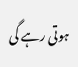ہوتی رہے گی